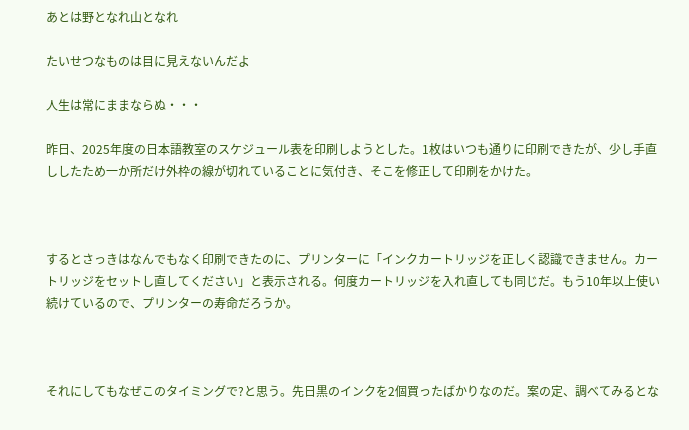あとは野となれ山となれ

たいせつなものは目に見えないんだよ

人生は常にままならぬ・・・

昨日、2025年度の日本語教室のスケジュール表を印刷しようとした。1枚はいつも通りに印刷できたが、少し手直ししたため一か所だけ外枠の線が切れていることに気付き、そこを修正して印刷をかけた。



するとさっきはなんでもなく印刷できたのに、プリンターに「インクカートリッジを正しく認識できません。カートリッジをセットし直してください」と表示される。何度カートリッジを入れ直しても同じだ。もう10年以上使い続けているので、プリンターの寿命だろうか。



それにしてもなぜこのタイミングで?と思う。先日黒のインクを2個買ったばかりなのだ。案の定、調べてみるとな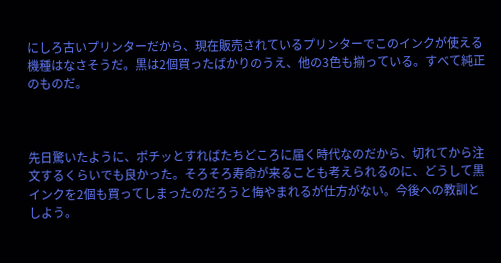にしろ古いプリンターだから、現在販売されているプリンターでこのインクが使える機種はなさそうだ。黒は2個買ったばかりのうえ、他の3色も揃っている。すべて純正のものだ。



先日驚いたように、ポチッとすればたちどころに届く時代なのだから、切れてから注文するくらいでも良かった。そろそろ寿命が来ることも考えられるのに、どうして黒インクを2個も買ってしまったのだろうと悔やまれるが仕方がない。今後への教訓としよう。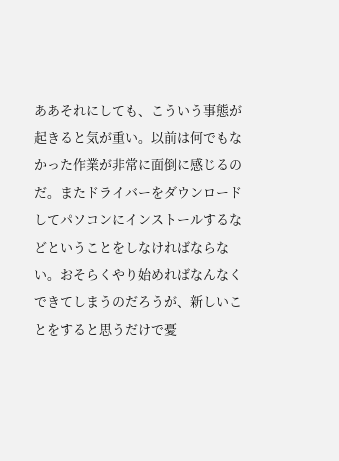ああそれにしても、こういう事態が起きると気が重い。以前は何でもなかった作業が非常に面倒に感じるのだ。またドライバーをダウンロードしてパソコンにインストールするなどということをしなければならない。おそらくやり始めればなんなくできてしまうのだろうが、新しいことをすると思うだけで憂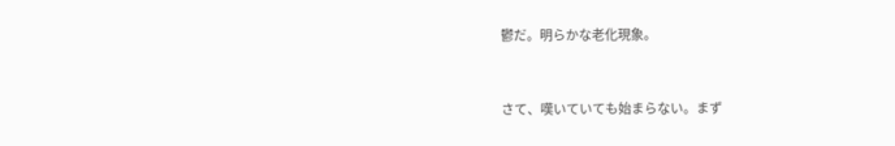鬱だ。明らかな老化現象。



さて、嘆いていても始まらない。まず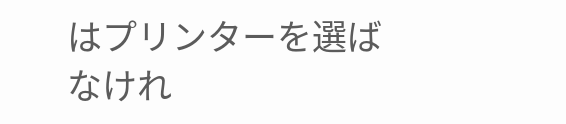はプリンターを選ばなけれ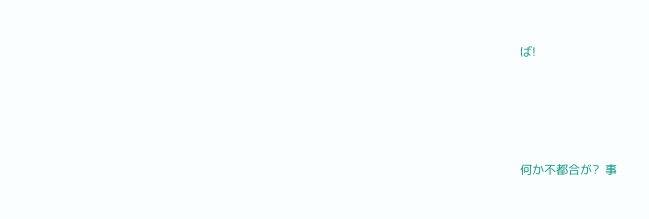ば!





何か不都合が?  事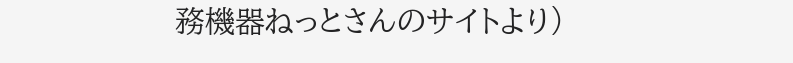務機器ねっとさんのサイトより)